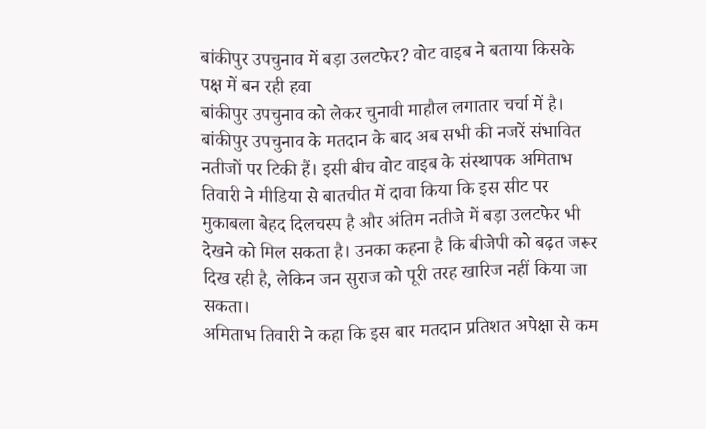बांकीपुर उपचुनाव में बड़ा उलटफेर? वोट वाइब ने बताया किसके पक्ष में बन रही हवा
बांकीपुर उपचुनाव को लेकर चुनावी माहौल लगातार चर्चा में है। बांकीपुर उपचुनाव के मतदान के बाद अब सभी की नजरें संभावित नतीजों पर टिकी हैं। इसी बीच वोट वाइब के संस्थापक अमिताभ तिवारी ने मीडिया से बातचीत में दावा किया कि इस सीट पर मुकाबला बेहद दिलचस्प है और अंतिम नतीजे में बड़ा उलटफेर भी देखने को मिल सकता है। उनका कहना है कि बीजेपी को बढ़त जरूर दिख रही है, लेकिन जन सुराज को पूरी तरह खारिज नहीं किया जा सकता।
अमिताभ तिवारी ने कहा कि इस बार मतदान प्रतिशत अपेक्षा से कम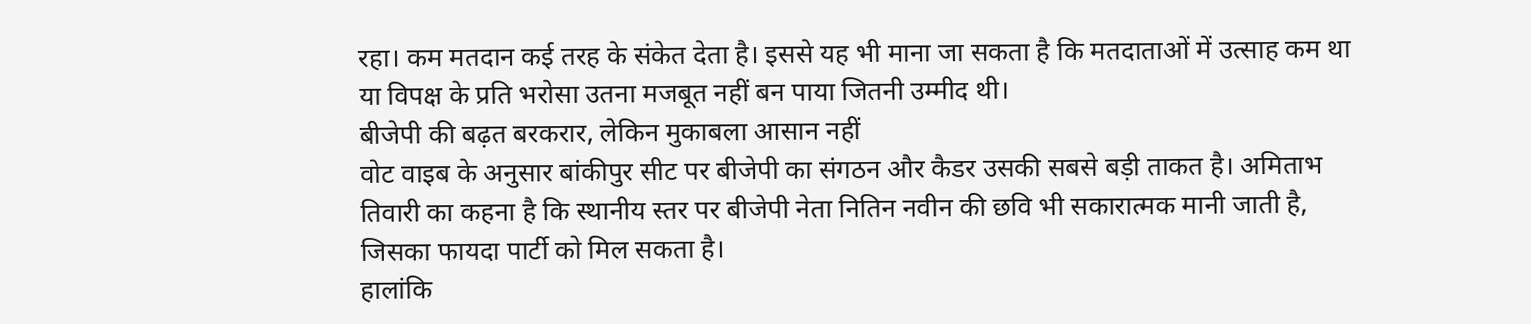रहा। कम मतदान कई तरह के संकेत देता है। इससे यह भी माना जा सकता है कि मतदाताओं में उत्साह कम था या विपक्ष के प्रति भरोसा उतना मजबूत नहीं बन पाया जितनी उम्मीद थी।
बीजेपी की बढ़त बरकरार, लेकिन मुकाबला आसान नहीं
वोट वाइब के अनुसार बांकीपुर सीट पर बीजेपी का संगठन और कैडर उसकी सबसे बड़ी ताकत है। अमिताभ तिवारी का कहना है कि स्थानीय स्तर पर बीजेपी नेता नितिन नवीन की छवि भी सकारात्मक मानी जाती है, जिसका फायदा पार्टी को मिल सकता है।
हालांकि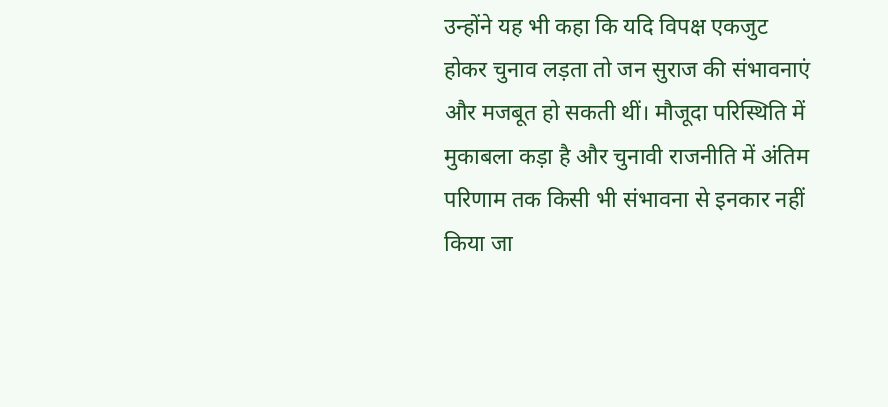उन्होंने यह भी कहा कि यदि विपक्ष एकजुट होकर चुनाव लड़ता तो जन सुराज की संभावनाएं और मजबूत हो सकती थीं। मौजूदा परिस्थिति में मुकाबला कड़ा है और चुनावी राजनीति में अंतिम परिणाम तक किसी भी संभावना से इनकार नहीं किया जा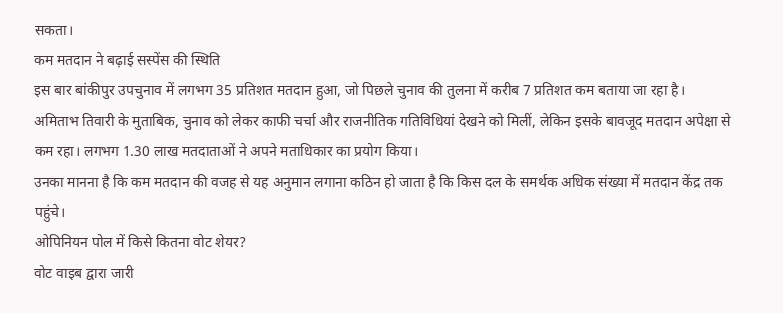सकता।
कम मतदान ने बढ़ाई सस्पेंस की स्थिति
इस बार बांकीपुर उपचुनाव में लगभग 35 प्रतिशत मतदान हुआ, जो पिछले चुनाव की तुलना में करीब 7 प्रतिशत कम बताया जा रहा है।
अमिताभ तिवारी के मुताबिक, चुनाव को लेकर काफी चर्चा और राजनीतिक गतिविधियां देखने को मिलीं, लेकिन इसके बावजूद मतदान अपेक्षा से कम रहा। लगभग 1.30 लाख मतदाताओं ने अपने मताधिकार का प्रयोग किया।
उनका मानना है कि कम मतदान की वजह से यह अनुमान लगाना कठिन हो जाता है कि किस दल के समर्थक अधिक संख्या में मतदान केंद्र तक पहुंचे।
ओपिनियन पोल में किसे कितना वोट शेयर?
वोट वाइब द्वारा जारी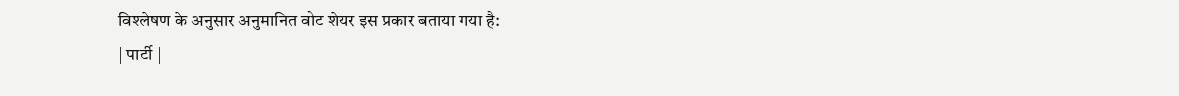विश्लेषण के अनुसार अनुमानित वोट शेयर इस प्रकार बताया गया है:
| पार्टी |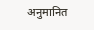अनुमानित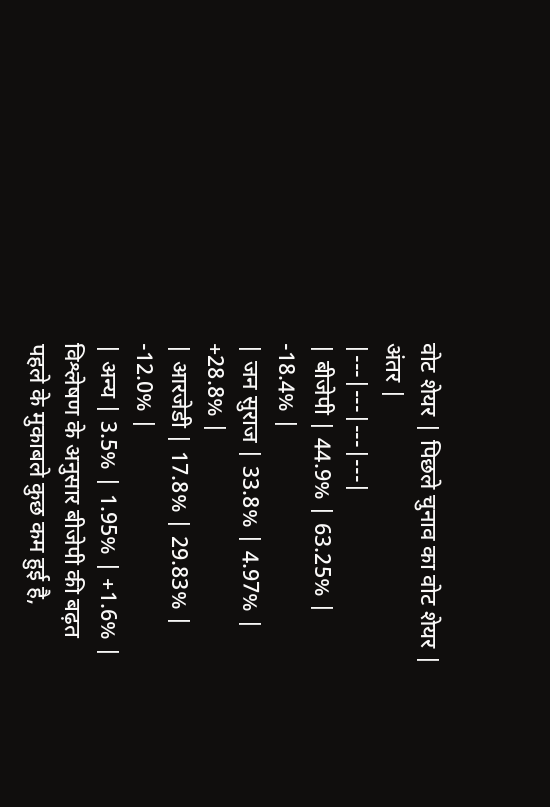वोट शेयर | पिछले चुनाव का वोट शेयर | अंतर |
|---|---|---|---|
| बीजेपी | 44.9% | 63.25% | -18.4% |
| जन सुराज | 33.8% | 4.97% | +28.8% |
| आरजेडी | 17.8% | 29.83% | -12.0% |
| अन्य | 3.5% | 1.95% | +1.6% |
विश्लेषण के अनुसार बीजेपी की बढ़त पहले के मुकाबले कुछ कम हुई है,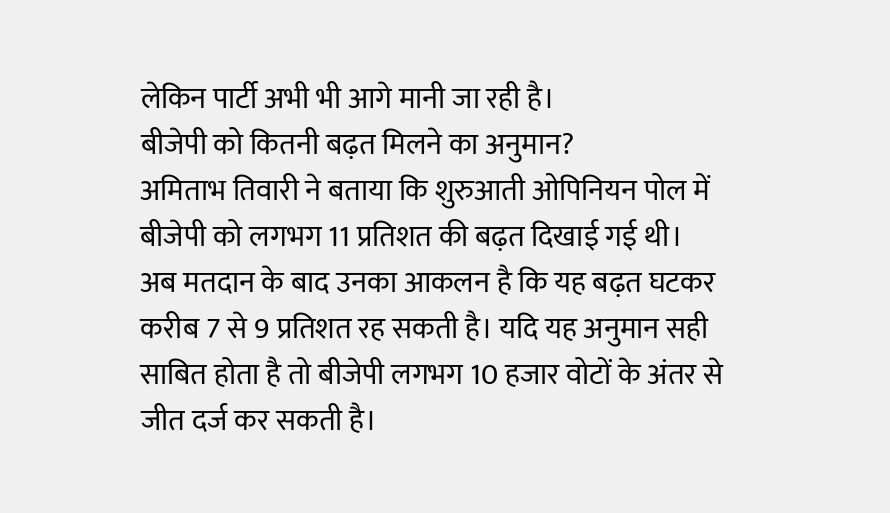लेकिन पार्टी अभी भी आगे मानी जा रही है।
बीजेपी को कितनी बढ़त मिलने का अनुमान?
अमिताभ तिवारी ने बताया कि शुरुआती ओपिनियन पोल में बीजेपी को लगभग 11 प्रतिशत की बढ़त दिखाई गई थी।
अब मतदान के बाद उनका आकलन है कि यह बढ़त घटकर करीब 7 से 9 प्रतिशत रह सकती है। यदि यह अनुमान सही साबित होता है तो बीजेपी लगभग 10 हजार वोटों के अंतर से जीत दर्ज कर सकती है।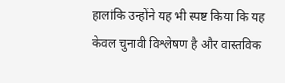हालांकि उन्होंने यह भी स्पष्ट किया कि यह केवल चुनावी विश्लेषण है और वास्तविक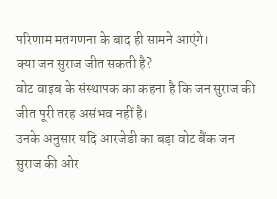परिणाम मतगणना के बाद ही सामने आएंगे।
क्या जन सुराज जीत सकती है?
वोट वाइब के संस्थापक का कहना है कि जन सुराज की जीत पूरी तरह असंभव नहीं है।
उनके अनुसार यदि आरजेडी का बड़ा वोट बैंक जन सुराज की ओर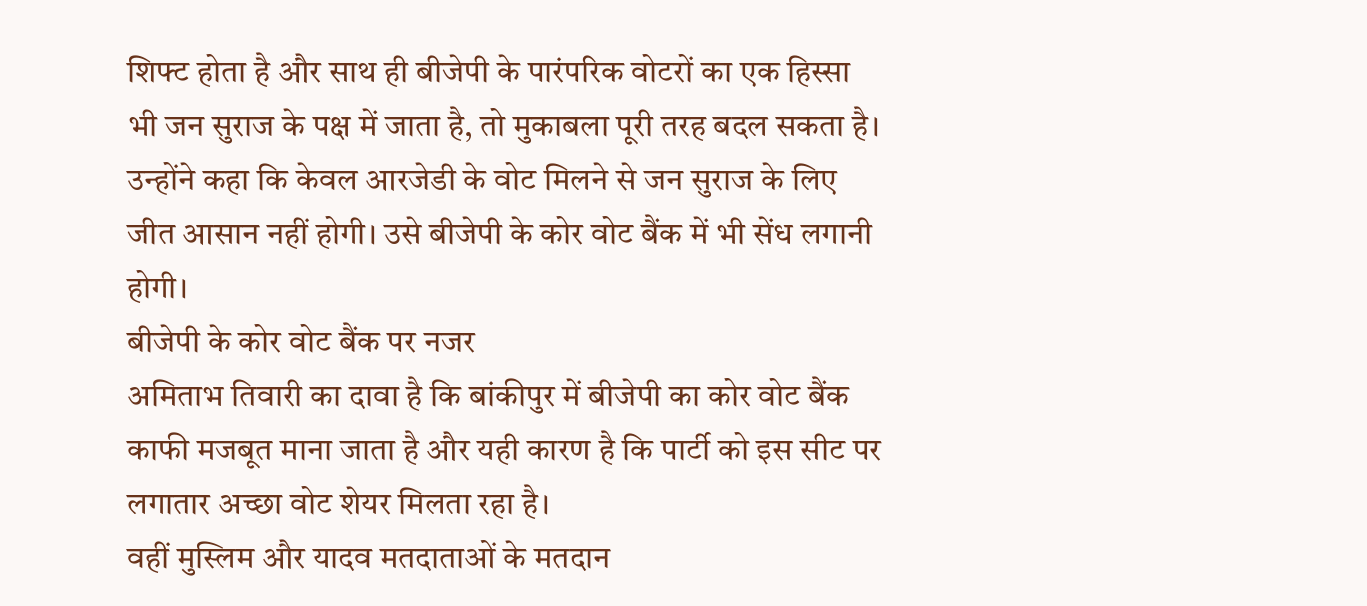शिफ्ट होता है और साथ ही बीजेपी के पारंपरिक वोटरों का एक हिस्सा भी जन सुराज के पक्ष में जाता है, तो मुकाबला पूरी तरह बदल सकता है।
उन्होंने कहा कि केवल आरजेडी के वोट मिलने से जन सुराज के लिए जीत आसान नहीं होगी। उसे बीजेपी के कोर वोट बैंक में भी सेंध लगानी होगी।
बीजेपी के कोर वोट बैंक पर नजर
अमिताभ तिवारी का दावा है कि बांकीपुर में बीजेपी का कोर वोट बैंक काफी मजबूत माना जाता है और यही कारण है कि पार्टी को इस सीट पर लगातार अच्छा वोट शेयर मिलता रहा है।
वहीं मुस्लिम और यादव मतदाताओं के मतदान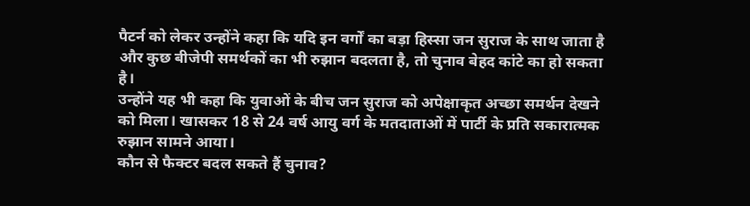पैटर्न को लेकर उन्होंने कहा कि यदि इन वर्गों का बड़ा हिस्सा जन सुराज के साथ जाता है और कुछ बीजेपी समर्थकों का भी रुझान बदलता है, तो चुनाव बेहद कांटे का हो सकता है।
उन्होंने यह भी कहा कि युवाओं के बीच जन सुराज को अपेक्षाकृत अच्छा समर्थन देखने को मिला। खासकर 18 से 24 वर्ष आयु वर्ग के मतदाताओं में पार्टी के प्रति सकारात्मक रुझान सामने आया।
कौन से फैक्टर बदल सकते हैं चुनाव?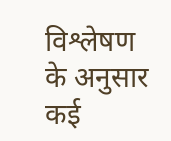विश्लेषण के अनुसार कई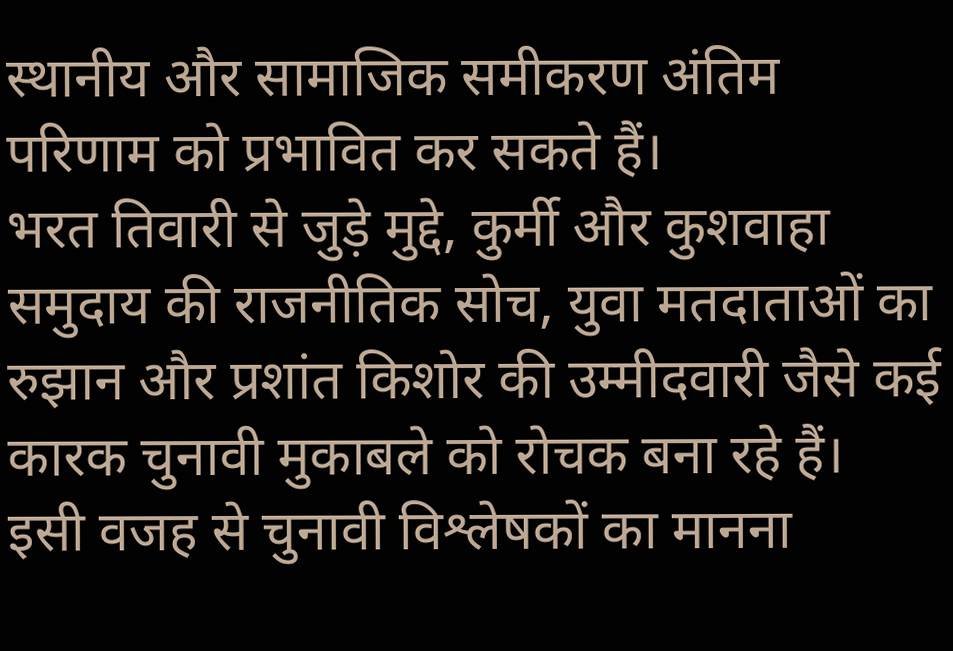स्थानीय और सामाजिक समीकरण अंतिम परिणाम को प्रभावित कर सकते हैं।
भरत तिवारी से जुड़े मुद्दे, कुर्मी और कुशवाहा समुदाय की राजनीतिक सोच, युवा मतदाताओं का रुझान और प्रशांत किशोर की उम्मीदवारी जैसे कई कारक चुनावी मुकाबले को रोचक बना रहे हैं।
इसी वजह से चुनावी विश्लेषकों का मानना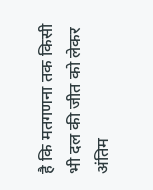है कि मतगणना तक किसी भी दल की जीत को लेकर अंतिम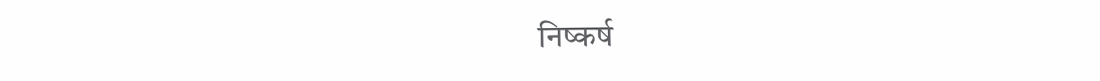निष्कर्ष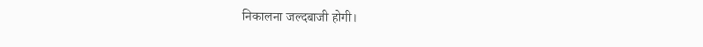निकालना जल्दबाजी होगी।